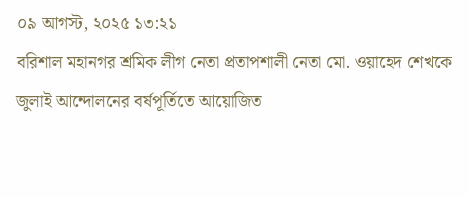০৯ আগস্ট, ২০২৫ ১৩:২১
বরিশাল মহানগর শ্রমিক লীগ নেতা প্রতাপশালী নেতা মো. ওয়াহেদ শেখকে জুলাই আন্দোলনের বর্ষপূর্তিতে আয়োজিত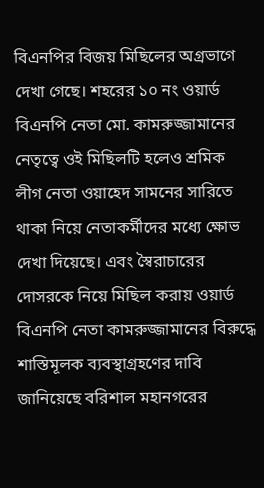বিএনপির বিজয় মিছিলের অগ্রভাগে দেখা গেছে। শহরের ১০ নং ওয়ার্ড বিএনপি নেতা মো. কামরুজ্জামানের নেতৃত্বে ওই মিছিলটি হলেও শ্রমিক লীগ নেতা ওয়াহেদ সামনের সারিতে থাকা নিয়ে নেতাকর্মীদের মধ্যে ক্ষোভ দেখা দিয়েছে। এবং স্বৈরাচারের দোসরকে নিয়ে মিছিল করায় ওয়ার্ড বিএনপি নেতা কামরুজ্জামানের বিরুদ্ধে শাস্তিমূলক ব্যবস্থাগ্রহণের দাবি জানিয়েছে বরিশাল মহানগরের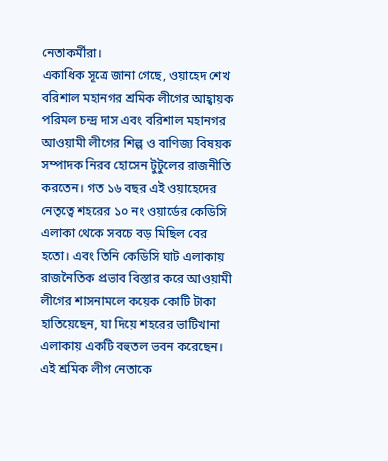নেতাকর্মীরা।
একাধিক সূত্রে জানা গেছে, ওয়াহেদ শেখ বরিশাল মহানগর শ্রমিক লীগের আহ্বায়ক পরিমল চন্দ্র দাস এবং বরিশাল মহানগর আওয়ামী লীগের শিল্প ও বাণিজ্য বিষয়ক সম্পাদক নিরব হোসেন টুটুলের রাজনীতি করতেন। গত ১৬ বছর এই ওয়াহেদের নেতৃত্বে শহরের ১০ নং ওয়ার্ডের কেডিসি এলাকা থেকে সবচে বড় মিছিল বের হতো। এবং তিনি কেডিসি ঘাট এলাকায় রাজনৈতিক প্রভাব বিস্তার করে আওয়ামী লীগের শাসনামলে কয়েক কোটি টাকা হাতিয়েছেন, যা দিয়ে শহরের ভাটিখানা এলাকায় একটি বহুতল ভবন করেছেন। এই শ্রমিক লীগ নেতাকে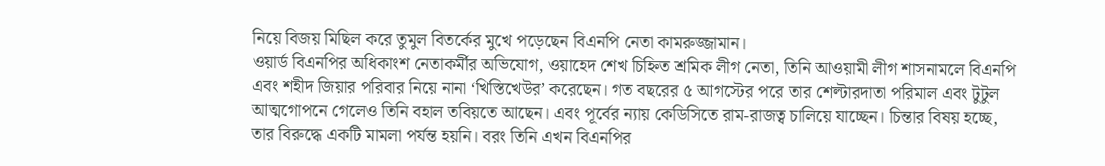নিয়ে বিজয় মিছিল করে তুমুল বিতর্কের মুখে পড়েছেন বিএনপি নেতা কামরুজ্জামান।
ওয়ার্ড বিএনপির অধিকাংশ নেতাকর্মীর অভিযোগ, ওয়াহেদ শেখ চিহ্নিত শ্রমিক লীগ নেতা, তিনি আওয়ামী লীগ শাসনামলে বিএনপি এবং শহীদ জিয়ার পরিবার নিয়ে নানা ‘খিস্তিখেউর’ করেছেন। গত বছরের ৫ আগস্টের পরে তার শেল্টারদাতা পরিমাল এবং টুটুল আত্মগোপনে গেলেও তিনি বহাল তবিয়তে আছেন। এবং পূর্বের ন্যায় কেডিসিতে রাম-রাজত্ব চালিয়ে যাচ্ছেন। চিন্তার বিষয় হচ্ছে, তার বিরুদ্ধে একটি মামলা পর্যন্ত হয়নি। বরং তিনি এখন বিএনপির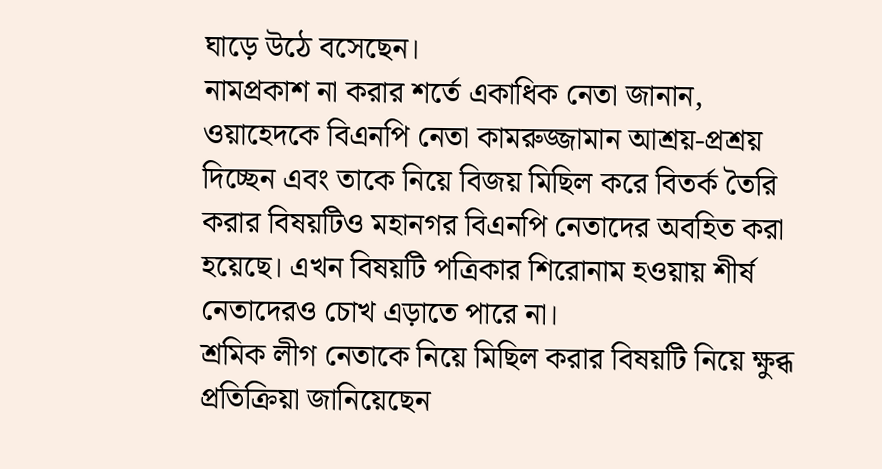ঘাড়ে উঠে বসেছেন।
নামপ্রকাশ না করার শর্তে একাধিক নেতা জানান, ওয়াহেদকে বিএনপি নেতা কামরুজ্জামান আশ্রয়-প্রশ্রয় দিচ্ছেন এবং তাকে নিয়ে বিজয় মিছিল করে বিতর্ক তৈরি করার বিষয়টিও মহানগর বিএনপি নেতাদের অবহিত করা হয়েছে। এখন বিষয়টি পত্রিকার শিরোনাম হওয়ায় শীর্ষ নেতাদেরও চোখ এড়াতে পারে না।
শ্রমিক লীগ নেতাকে নিয়ে মিছিল করার বিষয়টি নিয়ে ক্ষুব্ধ প্রতিক্রিয়া জানিয়েছেন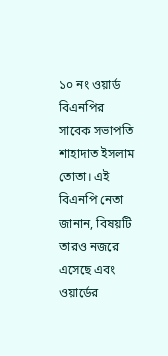১০ নং ওয়ার্ড বিএনপির সাবেক সভাপতি শাহাদাত ইসলাম তোতা। এই বিএনপি নেতা জানান, বিষয়টি তারও নজরে এসেছে এবং ওয়ার্ডের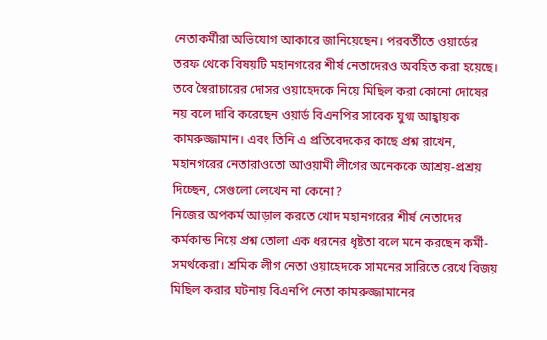নেতাকর্মীরা অভিযোগ আকারে জানিয়েছেন। পরবর্তীতে ওয়ার্ডের তরফ থেকে বিষয়টি মহানগরের শীর্ষ নেতাদেরও অবহিত করা হয়েছে।
তবে স্বৈরাচারের দোসর ওয়াহেদকে নিয়ে মিছিল করা কোনো দোষের নয় বলে দাবি করেছেন ওয়ার্ড বিএনপির সাবেক যুগ্ম আহ্বায়ক কামরুজ্জামান। এবং তিনি এ প্রতিবেদকের কাছে প্রশ্ন রাখেন, মহানগরের নেতারাওতো আওয়ামী লীগের অনেককে আশ্রয়-প্রশ্রয় দিচ্ছেন, সেগুলো লেখেন না কেনো?
নিজের অপকর্ম আড়াল করতে খোদ মহানগরের শীর্ষ নেতাদের কর্মকান্ড নিয়ে প্রশ্ন তোলা এক ধরনের ধৃষ্টতা বলে মনে করছেন কর্মী-সমর্থকেরা। শ্রমিক লীগ নেতা ওয়াহেদকে সামনের সারিতে রেখে বিজয় মিছিল করার ঘটনায় বিএনপি নেতা কামরুজ্জামানের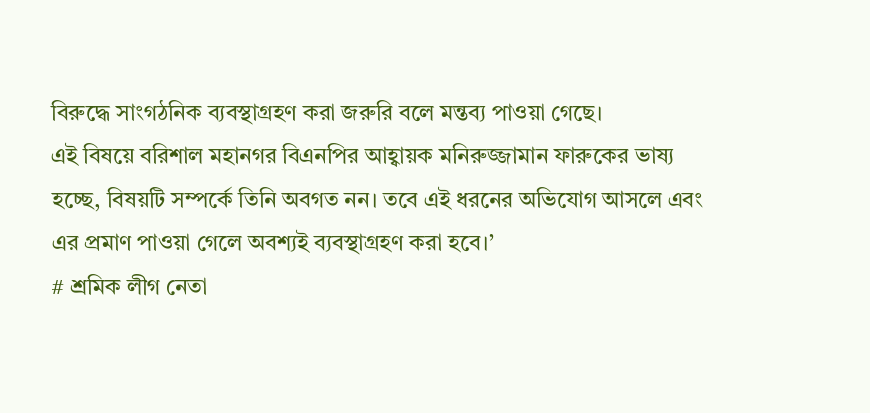বিরুদ্ধে সাংগঠনিক ব্যবস্থাগ্রহণ করা জরুরি বলে মন্তব্য পাওয়া গেছে।
এই বিষয়ে বরিশাল মহানগর বিএনপির আহ্বায়ক মনিরুজ্জামান ফারুকের ভাষ্য হচ্ছে, বিষয়টি সম্পর্কে তিনি অবগত নন। তবে এই ধরনের অভিযোগ আসলে এবং এর প্রমাণ পাওয়া গেলে অবশ্যই ব্যবস্থাগ্রহণ করা হবে।’
# শ্রমিক লীগ নেতা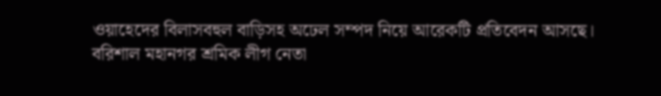ওয়াহেদের বিলাসবহুল বাড়িসহ অঢেল সম্পদ নিয়ে আরেকটি প্রতিবেদন আসছে।
বরিশাল মহানগর শ্রমিক লীগ নেতা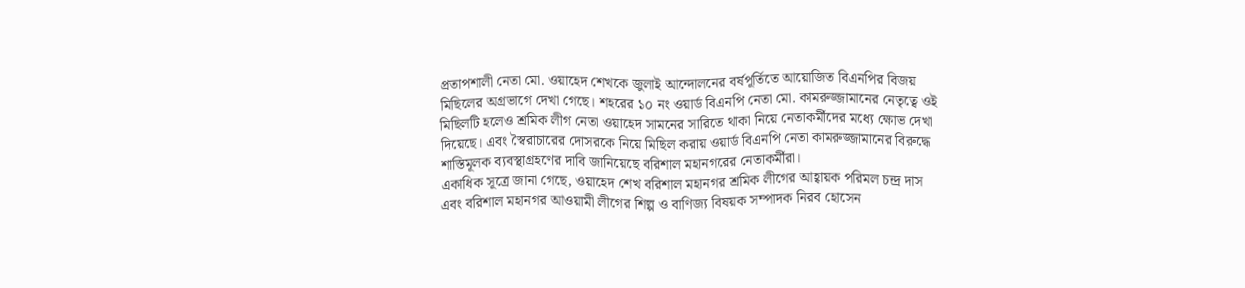প্রতাপশালী নেতা মো. ওয়াহেদ শেখকে জুলাই আন্দোলনের বর্ষপূর্তিতে আয়োজিত বিএনপির বিজয় মিছিলের অগ্রভাগে দেখা গেছে। শহরের ১০ নং ওয়ার্ড বিএনপি নেতা মো. কামরুজ্জামানের নেতৃত্বে ওই মিছিলটি হলেও শ্রমিক লীগ নেতা ওয়াহেদ সামনের সারিতে থাকা নিয়ে নেতাকর্মীদের মধ্যে ক্ষোভ দেখা দিয়েছে। এবং স্বৈরাচারের দোসরকে নিয়ে মিছিল করায় ওয়ার্ড বিএনপি নেতা কামরুজ্জামানের বিরুদ্ধে শাস্তিমূলক ব্যবস্থাগ্রহণের দাবি জানিয়েছে বরিশাল মহানগরের নেতাকর্মীরা।
একাধিক সূত্রে জানা গেছে, ওয়াহেদ শেখ বরিশাল মহানগর শ্রমিক লীগের আহ্বায়ক পরিমল চন্দ্র দাস এবং বরিশাল মহানগর আওয়ামী লীগের শিল্প ও বাণিজ্য বিষয়ক সম্পাদক নিরব হোসেন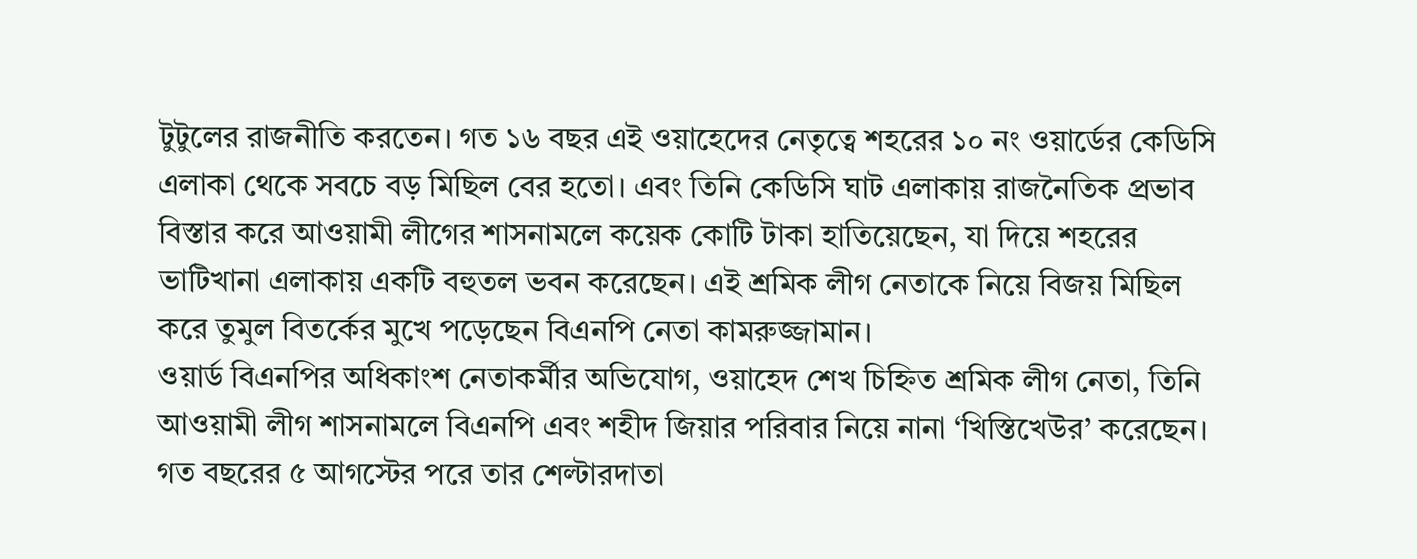টুটুলের রাজনীতি করতেন। গত ১৬ বছর এই ওয়াহেদের নেতৃত্বে শহরের ১০ নং ওয়ার্ডের কেডিসি এলাকা থেকে সবচে বড় মিছিল বের হতো। এবং তিনি কেডিসি ঘাট এলাকায় রাজনৈতিক প্রভাব বিস্তার করে আওয়ামী লীগের শাসনামলে কয়েক কোটি টাকা হাতিয়েছেন, যা দিয়ে শহরের ভাটিখানা এলাকায় একটি বহুতল ভবন করেছেন। এই শ্রমিক লীগ নেতাকে নিয়ে বিজয় মিছিল করে তুমুল বিতর্কের মুখে পড়েছেন বিএনপি নেতা কামরুজ্জামান।
ওয়ার্ড বিএনপির অধিকাংশ নেতাকর্মীর অভিযোগ, ওয়াহেদ শেখ চিহ্নিত শ্রমিক লীগ নেতা, তিনি আওয়ামী লীগ শাসনামলে বিএনপি এবং শহীদ জিয়ার পরিবার নিয়ে নানা ‘খিস্তিখেউর’ করেছেন। গত বছরের ৫ আগস্টের পরে তার শেল্টারদাতা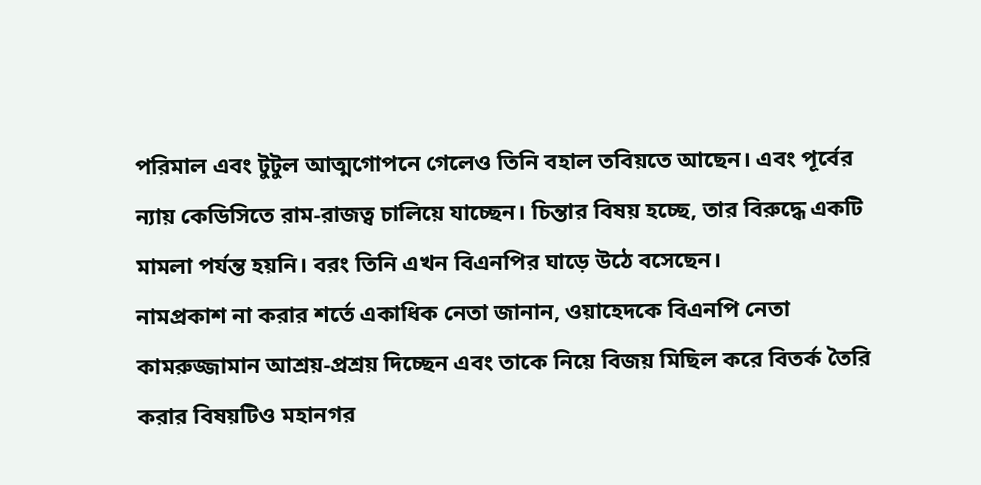পরিমাল এবং টুটুল আত্মগোপনে গেলেও তিনি বহাল তবিয়তে আছেন। এবং পূর্বের ন্যায় কেডিসিতে রাম-রাজত্ব চালিয়ে যাচ্ছেন। চিন্তার বিষয় হচ্ছে, তার বিরুদ্ধে একটি মামলা পর্যন্ত হয়নি। বরং তিনি এখন বিএনপির ঘাড়ে উঠে বসেছেন।
নামপ্রকাশ না করার শর্তে একাধিক নেতা জানান, ওয়াহেদকে বিএনপি নেতা কামরুজ্জামান আশ্রয়-প্রশ্রয় দিচ্ছেন এবং তাকে নিয়ে বিজয় মিছিল করে বিতর্ক তৈরি করার বিষয়টিও মহানগর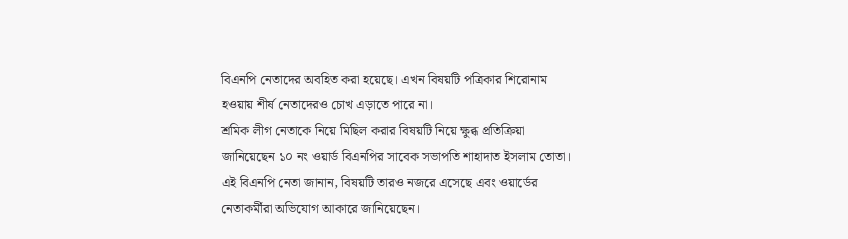বিএনপি নেতাদের অবহিত করা হয়েছে। এখন বিষয়টি পত্রিকার শিরোনাম হওয়ায় শীর্ষ নেতাদেরও চোখ এড়াতে পারে না।
শ্রমিক লীগ নেতাকে নিয়ে মিছিল করার বিষয়টি নিয়ে ক্ষুব্ধ প্রতিক্রিয়া জানিয়েছেন ১০ নং ওয়ার্ড বিএনপির সাবেক সভাপতি শাহাদাত ইসলাম তোতা। এই বিএনপি নেতা জানান, বিষয়টি তারও নজরে এসেছে এবং ওয়ার্ডের নেতাকর্মীরা অভিযোগ আকারে জানিয়েছেন।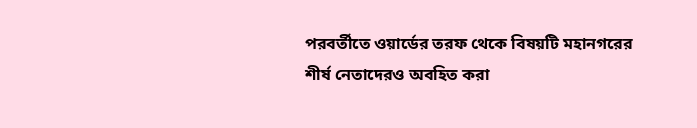পরবর্তীতে ওয়ার্ডের তরফ থেকে বিষয়টি মহানগরের শীর্ষ নেতাদেরও অবহিত করা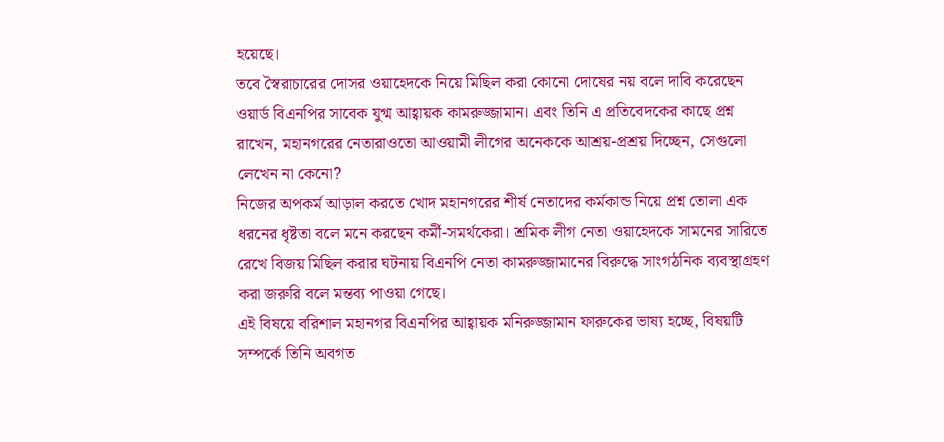হয়েছে।
তবে স্বৈরাচারের দোসর ওয়াহেদকে নিয়ে মিছিল করা কোনো দোষের নয় বলে দাবি করেছেন ওয়ার্ড বিএনপির সাবেক যুগ্ম আহ্বায়ক কামরুজ্জামান। এবং তিনি এ প্রতিবেদকের কাছে প্রশ্ন রাখেন, মহানগরের নেতারাওতো আওয়ামী লীগের অনেককে আশ্রয়-প্রশ্রয় দিচ্ছেন, সেগুলো লেখেন না কেনো?
নিজের অপকর্ম আড়াল করতে খোদ মহানগরের শীর্ষ নেতাদের কর্মকান্ড নিয়ে প্রশ্ন তোলা এক ধরনের ধৃষ্টতা বলে মনে করছেন কর্মী-সমর্থকেরা। শ্রমিক লীগ নেতা ওয়াহেদকে সামনের সারিতে রেখে বিজয় মিছিল করার ঘটনায় বিএনপি নেতা কামরুজ্জামানের বিরুদ্ধে সাংগঠনিক ব্যবস্থাগ্রহণ করা জরুরি বলে মন্তব্য পাওয়া গেছে।
এই বিষয়ে বরিশাল মহানগর বিএনপির আহ্বায়ক মনিরুজ্জামান ফারুকের ভাষ্য হচ্ছে, বিষয়টি সম্পর্কে তিনি অবগত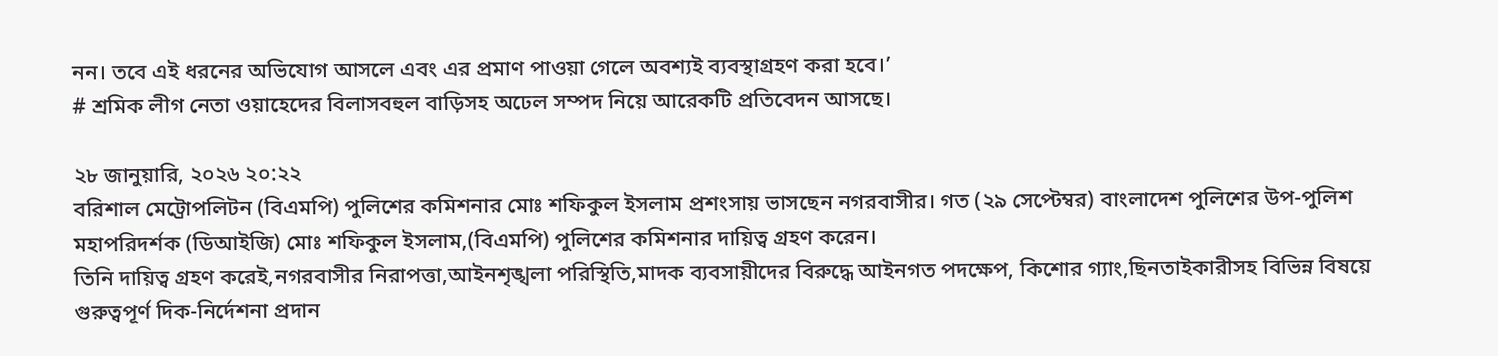নন। তবে এই ধরনের অভিযোগ আসলে এবং এর প্রমাণ পাওয়া গেলে অবশ্যই ব্যবস্থাগ্রহণ করা হবে।’
# শ্রমিক লীগ নেতা ওয়াহেদের বিলাসবহুল বাড়িসহ অঢেল সম্পদ নিয়ে আরেকটি প্রতিবেদন আসছে।

২৮ জানুয়ারি, ২০২৬ ২০:২২
বরিশাল মেট্রোপলিটন (বিএমপি) পুলিশের কমিশনার মোঃ শফিকুল ইসলাম প্রশংসায় ভাসছেন নগরবাসীর। গত (২৯ সেপ্টেম্বর) বাংলাদেশ পুলিশের উপ-পুলিশ মহাপরিদর্শক (ডিআইজি) মোঃ শফিকুল ইসলাম,(বিএমপি) পুলিশের কমিশনার দায়িত্ব গ্রহণ করেন।
তিনি দায়িত্ব গ্রহণ করেই,নগরবাসীর নিরাপত্তা,আইনশৃঙ্খলা পরিস্থিতি,মাদক ব্যবসায়ীদের বিরুদ্ধে আইনগত পদক্ষেপ, কিশোর গ্যাং,ছিনতাইকারীসহ বিভিন্ন বিষয়ে গুরুত্বপূর্ণ দিক-নির্দেশনা প্রদান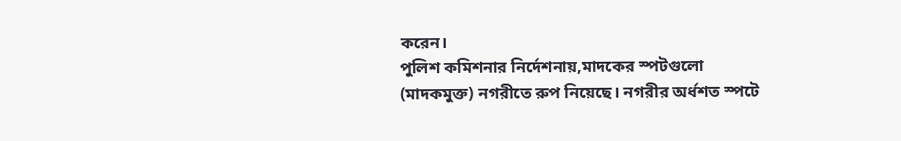করেন।
পুলিশ কমিশনার নির্দেশনায়,মাদকের স্পটগুলো (মাদকমুক্ত) নগরীতে রুপ নিয়েছে। নগরীর অর্ধশত স্পটে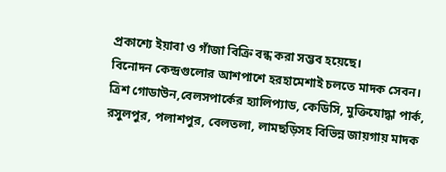প্রকাশ্যে ইয়াবা ও গাঁজা বিক্রি বন্ধ করা সম্ভব হয়েছে।
বিনোদন কেন্দ্রগুলোর আশপাশে হরহামেশাই চলতে মাদক সেবন। ত্রিশ গোডাউন,বেলসপার্কের হ্যালিপ্যাড, কেডিসি, মুক্তিযোদ্ধা পার্ক, রসুলপুর, পলাশপুর, বেলতলা, লামছড়িসহ বিভিন্ন জায়গায় মাদক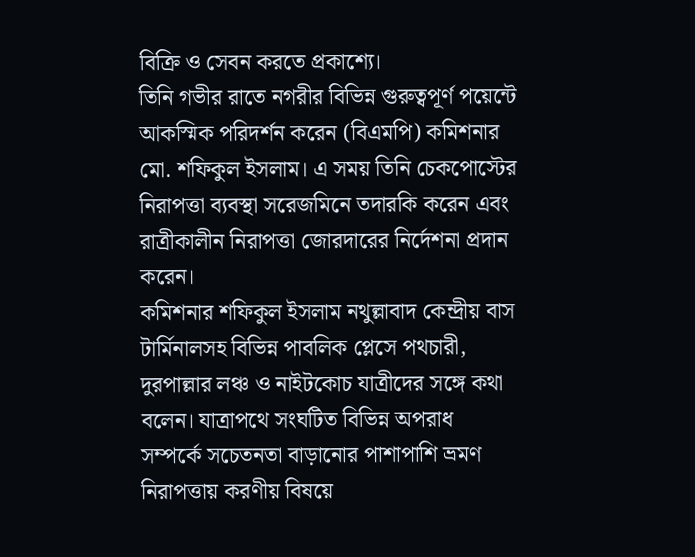বিক্রি ও সেবন করতে প্রকাশ্যে।
তিনি গভীর রাতে নগরীর বিভিন্ন গুরুত্বপূর্ণ পয়েন্টে আকস্মিক পরিদর্শন করেন (বিএমপি) কমিশনার মো. শফিকুল ইসলাম। এ সময় তিনি চেকপোস্টের নিরাপত্তা ব্যবস্থা সরেজমিনে তদারকি করেন এবং রাত্রীকালীন নিরাপত্তা জোরদারের নির্দেশনা প্রদান করেন।
কমিশনার শফিকুল ইসলাম নথুল্লাবাদ কেন্দ্রীয় বাস টার্মিনালসহ বিভিন্ন পাবলিক প্লেসে পথচারী, দুরপাল্লার লঞ্চ ও নাইটকোচ যাত্রীদের সঙ্গে কথা বলেন। যাত্রাপথে সংঘটিত বিভিন্ন অপরাধ সম্পর্কে সচেতনতা বাড়ানোর পাশাপাশি ভ্রমণ নিরাপত্তায় করণীয় বিষয়ে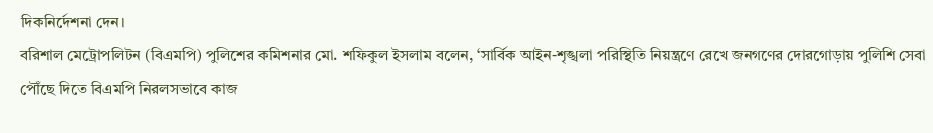দিকনির্দেশনা দেন।
বরিশাল মেট্রোপলিটন (বিএমপি) পুলিশের কমিশনার মো. শফিকুল ইসলাম বলেন, ‘সার্বিক আইন-শৃঙ্খলা পরিস্থিতি নিয়ন্ত্রণে রেখে জনগণের দোরগোড়ায় পুলিশি সেবা পৌঁছে দিতে বিএমপি নিরলসভাবে কাজ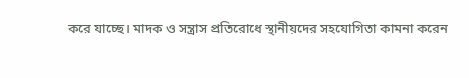করে যাচ্ছে। মাদক ও সন্ত্রাস প্রতিরোধে স্থানীয়দের সহযোগিতা কামনা করেন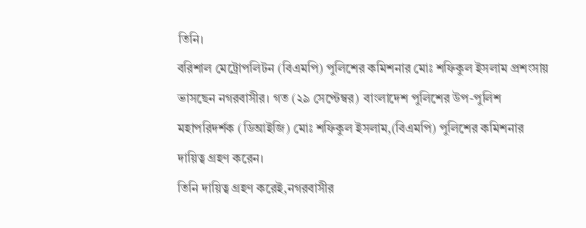তিনি।
বরিশাল মেট্রোপলিটন (বিএমপি) পুলিশের কমিশনার মোঃ শফিকুল ইসলাম প্রশংসায় ভাসছেন নগরবাসীর। গত (২৯ সেপ্টেম্বর) বাংলাদেশ পুলিশের উপ-পুলিশ মহাপরিদর্শক (ডিআইজি) মোঃ শফিকুল ইসলাম,(বিএমপি) পুলিশের কমিশনার দায়িত্ব গ্রহণ করেন।
তিনি দায়িত্ব গ্রহণ করেই,নগরবাসীর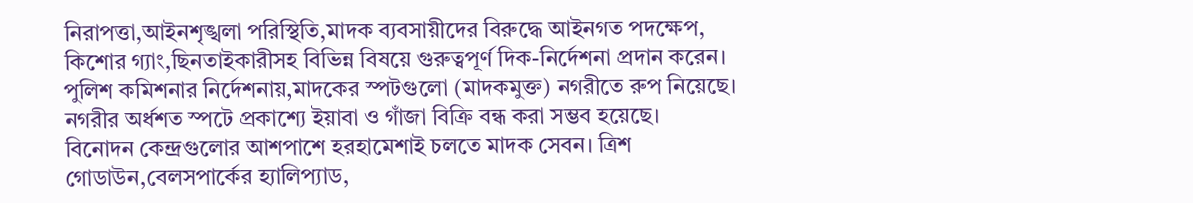নিরাপত্তা,আইনশৃঙ্খলা পরিস্থিতি,মাদক ব্যবসায়ীদের বিরুদ্ধে আইনগত পদক্ষেপ, কিশোর গ্যাং,ছিনতাইকারীসহ বিভিন্ন বিষয়ে গুরুত্বপূর্ণ দিক-নির্দেশনা প্রদান করেন।
পুলিশ কমিশনার নির্দেশনায়,মাদকের স্পটগুলো (মাদকমুক্ত) নগরীতে রুপ নিয়েছে। নগরীর অর্ধশত স্পটে প্রকাশ্যে ইয়াবা ও গাঁজা বিক্রি বন্ধ করা সম্ভব হয়েছে।
বিনোদন কেন্দ্রগুলোর আশপাশে হরহামেশাই চলতে মাদক সেবন। ত্রিশ গোডাউন,বেলসপার্কের হ্যালিপ্যাড,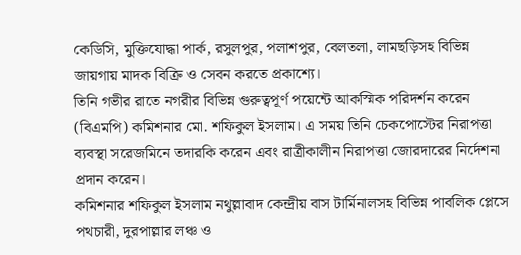কেডিসি, মুক্তিযোদ্ধা পার্ক, রসুলপুর, পলাশপুর, বেলতলা, লামছড়িসহ বিভিন্ন জায়গায় মাদক বিক্রি ও সেবন করতে প্রকাশ্যে।
তিনি গভীর রাতে নগরীর বিভিন্ন গুরুত্বপূর্ণ পয়েন্টে আকস্মিক পরিদর্শন করেন (বিএমপি) কমিশনার মো. শফিকুল ইসলাম। এ সময় তিনি চেকপোস্টের নিরাপত্তা ব্যবস্থা সরেজমিনে তদারকি করেন এবং রাত্রীকালীন নিরাপত্তা জোরদারের নির্দেশনা প্রদান করেন।
কমিশনার শফিকুল ইসলাম নথুল্লাবাদ কেন্দ্রীয় বাস টার্মিনালসহ বিভিন্ন পাবলিক প্লেসে পথচারী, দুরপাল্লার লঞ্চ ও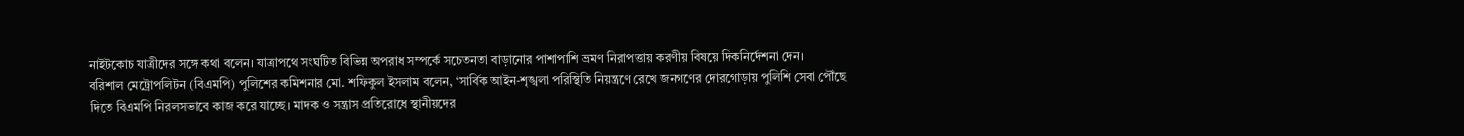নাইটকোচ যাত্রীদের সঙ্গে কথা বলেন। যাত্রাপথে সংঘটিত বিভিন্ন অপরাধ সম্পর্কে সচেতনতা বাড়ানোর পাশাপাশি ভ্রমণ নিরাপত্তায় করণীয় বিষয়ে দিকনির্দেশনা দেন।
বরিশাল মেট্রোপলিটন (বিএমপি) পুলিশের কমিশনার মো. শফিকুল ইসলাম বলেন, ‘সার্বিক আইন-শৃঙ্খলা পরিস্থিতি নিয়ন্ত্রণে রেখে জনগণের দোরগোড়ায় পুলিশি সেবা পৌঁছে দিতে বিএমপি নিরলসভাবে কাজ করে যাচ্ছে। মাদক ও সন্ত্রাস প্রতিরোধে স্থানীয়দের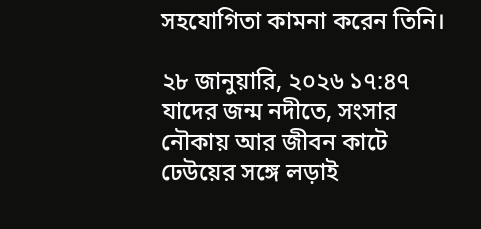সহযোগিতা কামনা করেন তিনি।

২৮ জানুয়ারি, ২০২৬ ১৭:৪৭
যাদের জন্ম নদীতে, সংসার নৌকায় আর জীবন কাটে ঢেউয়ের সঙ্গে লড়াই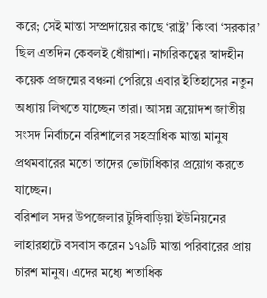করে; সেই মান্তা সম্প্রদায়ের কাছে ‘রাষ্ট্র’ কিংবা ‘সরকার’ ছিল এতদিন কেবলই ধোঁয়াশা। নাগরিকত্বের স্বাদহীন কয়েক প্রজন্মের বঞ্চনা পেরিয়ে এবার ইতিহাসের নতুন অধ্যায় লিখতে যাচ্ছেন তারা। আসন্ন ত্রয়োদশ জাতীয় সংসদ নির্বাচনে বরিশালের সহস্রাধিক মান্তা মানুষ প্রথমবারের মতো তাদের ভোটাধিকার প্রয়োগ করতে যাচ্ছেন।
বরিশাল সদর উপজেলার টুঙ্গিবাড়িয়া ইউনিয়নের লাহারহাটে বসবাস করেন ১৭৯টি মান্তা পরিবারের প্রায় চারশ মানুষ। এদের মধ্যে শতাধিক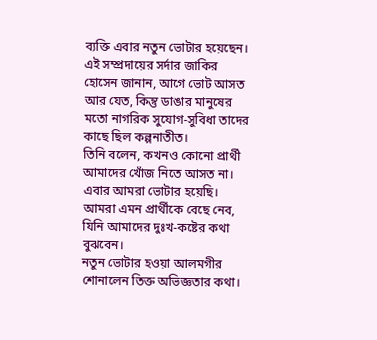ব্যক্তি এবার নতুন ভোটার হয়েছেন। এই সম্প্রদায়ের সর্দার জাকির হোসেন জানান, আগে ভোট আসত আর যেত, কিন্তু ডাঙার মানুষের মতো নাগরিক সুযোগ-সুবিধা তাদের কাছে ছিল কল্পনাতীত।
তিনি বলেন, কখনও কোনো প্রার্থী আমাদের খোঁজ নিতে আসত না। এবার আমরা ভোটার হয়েছি। আমরা এমন প্রার্থীকে বেছে নেব, যিনি আমাদের দুঃখ-কষ্টের কথা বুঝবেন।
নতুন ভোটার হওয়া আলমগীর শোনালেন তিক্ত অভিজ্ঞতার কথা।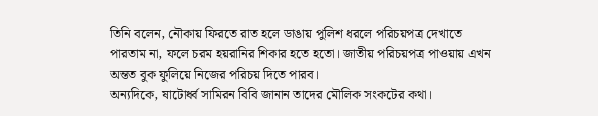তিনি বলেন, নৌকায় ফিরতে রাত হলে ডাঙায় পুলিশ ধরলে পরিচয়পত্র দেখাতে পারতাম না, ফলে চরম হয়রানির শিকার হতে হতো। জাতীয় পরিচয়পত্র পাওয়ায় এখন অন্তত বুক ফুলিয়ে নিজের পরিচয় দিতে পারব।
অন্যদিকে, ষাটোর্ধ্ব সামিরন বিবি জানান তাদের মৌলিক সংকটের কথা।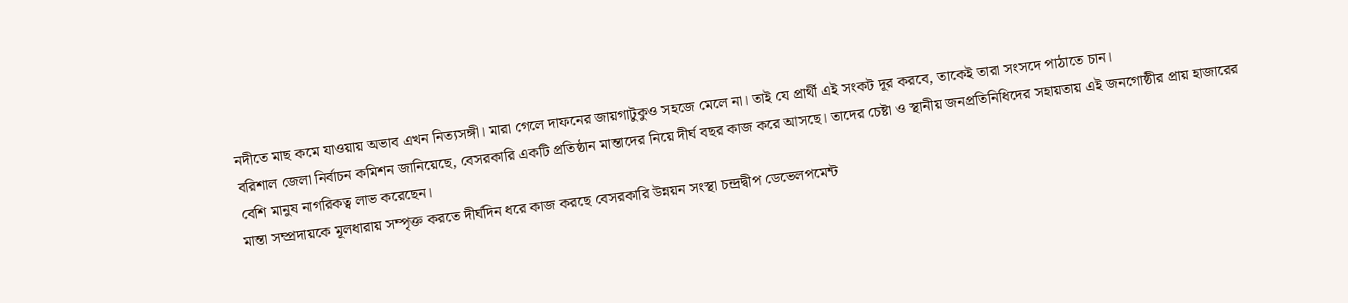নদীতে মাছ কমে যাওয়ায় অভাব এখন নিত্যসঙ্গী। মারা গেলে দাফনের জায়গাটুকুও সহজে মেলে না। তাই যে প্রার্থী এই সংকট দূর করবে, তাকেই তারা সংসদে পাঠাতে চান।
বরিশাল জেলা নির্বাচন কমিশন জানিয়েছে, বেসরকারি একটি প্রতিষ্ঠান মান্তাদের নিয়ে দীর্ঘ বছর কাজ করে আসছে। তাদের চেষ্টা ও স্থানীয় জনপ্রতিনিধিদের সহায়তায় এই জনগোষ্ঠীর প্রায় হাজারের বেশি মানুষ নাগরিকত্ব লাভ করেছেন।
মান্তা সম্প্রদায়কে মূলধারায় সম্পৃক্ত করতে দীর্ঘদিন ধরে কাজ করছে বেসরকারি উন্নয়ন সংস্থা চন্দ্রদ্বীপ ডেভেলপমেন্ট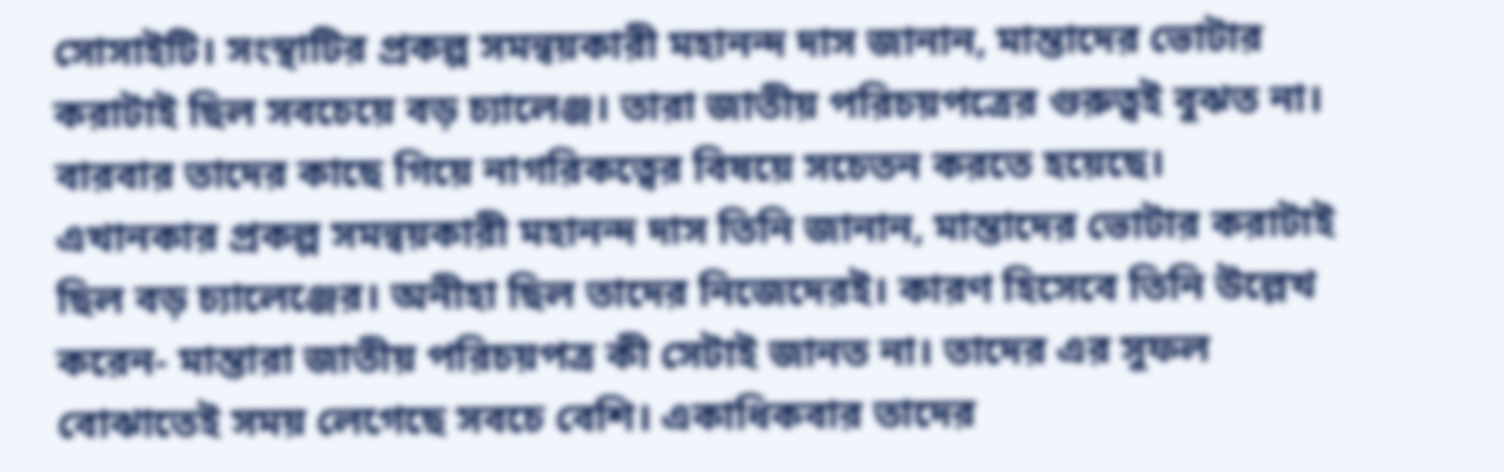সোসাইটি। সংস্থাটির প্রকল্প সমন্বয়কারী মহানন্দ দাস জানান, মান্তাদের ভোটার করাটাই ছিল সবচেয়ে বড় চ্যালেঞ্জ। তারা জাতীয় পরিচয়পত্রের গুরুত্বই বুঝত না। বারবার তাদের কাছে গিয়ে নাগরিকত্বের বিষয়ে সচেতন করতে হয়েছে।
এখানকার প্রকল্প সমন্বয়কারী মহানন্দ দাস তিনি জানান, মান্তাদের ভোটার করাটাই ছিল বড় চ্যালেঞ্জের। অনীহা ছিল তাদের নিজেদেরই। কারণ হিসেবে তিনি উল্লেখ করেন- মান্তারা জাতীয় পরিচয়পত্র কী সেটাই জানত না। তাদের এর সুফল বোঝাতেই সময় লেগেছে সবচে বেশি। একাধিকবার তাদের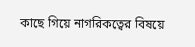কাছে গিয়ে নাগরিকত্বের বিষয়ে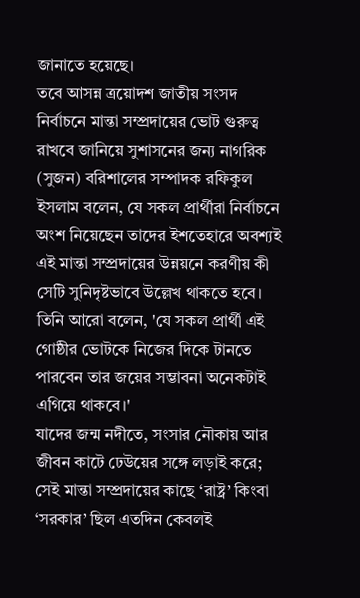জানাতে হয়েছে।
তবে আসন্ন ত্রয়োদশ জাতীয় সংসদ নির্বাচনে মান্তা সম্প্রদায়ের ভোট গুরুত্ব রাখবে জানিয়ে সুশাসনের জন্য নাগরিক (সুজন) বরিশালের সম্পাদক রফিকুল ইসলাম বলেন, যে সকল প্রার্থীরা নির্বাচনে অংশ নিয়েছেন তাদের ইশতেহারে অবশ্যই এই মান্তা সম্প্রদায়ের উন্নয়নে করণীয় কী সেটি সুনিদৃষ্টভাবে উল্লেখ থাকতে হবে।
তিনি আরো বলেন, 'যে সকল প্রার্থী এই গোষ্ঠীর ভোটকে নিজের দিকে টানতে পারবেন তার জয়ের সম্ভাবনা অনেকটাই এগিয়ে থাকবে।'
যাদের জন্ম নদীতে, সংসার নৌকায় আর জীবন কাটে ঢেউয়ের সঙ্গে লড়াই করে; সেই মান্তা সম্প্রদায়ের কাছে ‘রাষ্ট্র’ কিংবা ‘সরকার’ ছিল এতদিন কেবলই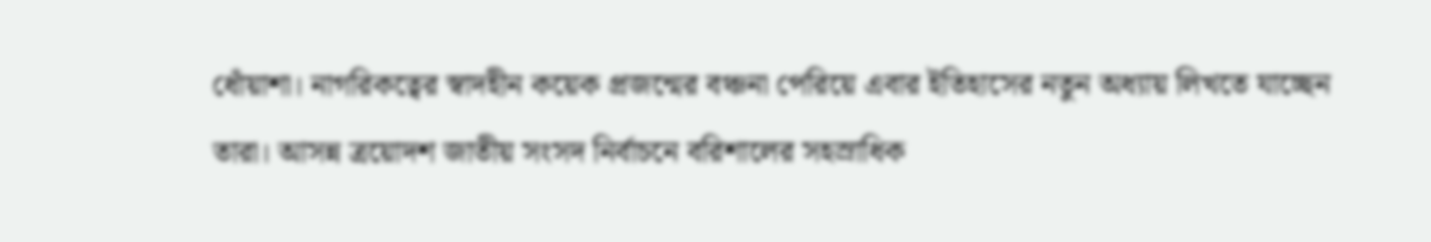ধোঁয়াশা। নাগরিকত্বের স্বাদহীন কয়েক প্রজন্মের বঞ্চনা পেরিয়ে এবার ইতিহাসের নতুন অধ্যায় লিখতে যাচ্ছেন তারা। আসন্ন ত্রয়োদশ জাতীয় সংসদ নির্বাচনে বরিশালের সহস্রাধিক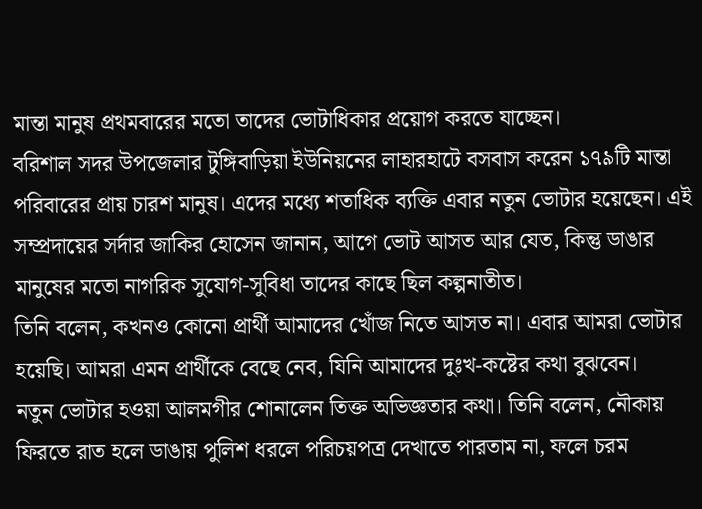মান্তা মানুষ প্রথমবারের মতো তাদের ভোটাধিকার প্রয়োগ করতে যাচ্ছেন।
বরিশাল সদর উপজেলার টুঙ্গিবাড়িয়া ইউনিয়নের লাহারহাটে বসবাস করেন ১৭৯টি মান্তা পরিবারের প্রায় চারশ মানুষ। এদের মধ্যে শতাধিক ব্যক্তি এবার নতুন ভোটার হয়েছেন। এই সম্প্রদায়ের সর্দার জাকির হোসেন জানান, আগে ভোট আসত আর যেত, কিন্তু ডাঙার মানুষের মতো নাগরিক সুযোগ-সুবিধা তাদের কাছে ছিল কল্পনাতীত।
তিনি বলেন, কখনও কোনো প্রার্থী আমাদের খোঁজ নিতে আসত না। এবার আমরা ভোটার হয়েছি। আমরা এমন প্রার্থীকে বেছে নেব, যিনি আমাদের দুঃখ-কষ্টের কথা বুঝবেন।
নতুন ভোটার হওয়া আলমগীর শোনালেন তিক্ত অভিজ্ঞতার কথা। তিনি বলেন, নৌকায় ফিরতে রাত হলে ডাঙায় পুলিশ ধরলে পরিচয়পত্র দেখাতে পারতাম না, ফলে চরম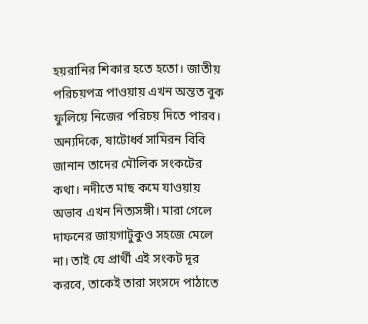হয়রানির শিকার হতে হতো। জাতীয় পরিচয়পত্র পাওয়ায় এখন অন্তত বুক ফুলিয়ে নিজের পরিচয় দিতে পারব।
অন্যদিকে, ষাটোর্ধ্ব সামিরন বিবি জানান তাদের মৌলিক সংকটের কথা। নদীতে মাছ কমে যাওয়ায় অভাব এখন নিত্যসঙ্গী। মারা গেলে দাফনের জায়গাটুকুও সহজে মেলে না। তাই যে প্রার্থী এই সংকট দূর করবে, তাকেই তারা সংসদে পাঠাতে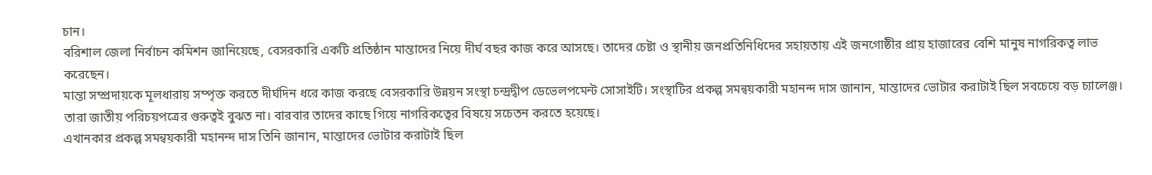চান।
বরিশাল জেলা নির্বাচন কমিশন জানিয়েছে, বেসরকারি একটি প্রতিষ্ঠান মান্তাদের নিয়ে দীর্ঘ বছর কাজ করে আসছে। তাদের চেষ্টা ও স্থানীয় জনপ্রতিনিধিদের সহায়তায় এই জনগোষ্ঠীর প্রায় হাজারের বেশি মানুষ নাগরিকত্ব লাভ করেছেন।
মান্তা সম্প্রদায়কে মূলধারায় সম্পৃক্ত করতে দীর্ঘদিন ধরে কাজ করছে বেসরকারি উন্নয়ন সংস্থা চন্দ্রদ্বীপ ডেভেলপমেন্ট সোসাইটি। সংস্থাটির প্রকল্প সমন্বয়কারী মহানন্দ দাস জানান, মান্তাদের ভোটার করাটাই ছিল সবচেয়ে বড় চ্যালেঞ্জ। তারা জাতীয় পরিচয়পত্রের গুরুত্বই বুঝত না। বারবার তাদের কাছে গিয়ে নাগরিকত্বের বিষয়ে সচেতন করতে হয়েছে।
এখানকার প্রকল্প সমন্বয়কারী মহানন্দ দাস তিনি জানান, মান্তাদের ভোটার করাটাই ছিল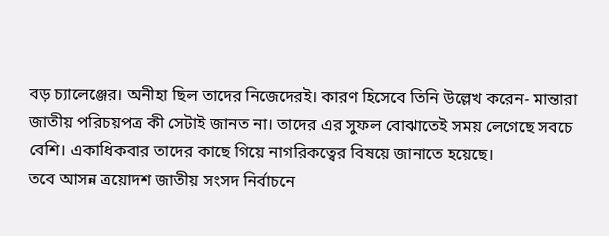বড় চ্যালেঞ্জের। অনীহা ছিল তাদের নিজেদেরই। কারণ হিসেবে তিনি উল্লেখ করেন- মান্তারা জাতীয় পরিচয়পত্র কী সেটাই জানত না। তাদের এর সুফল বোঝাতেই সময় লেগেছে সবচে বেশি। একাধিকবার তাদের কাছে গিয়ে নাগরিকত্বের বিষয়ে জানাতে হয়েছে।
তবে আসন্ন ত্রয়োদশ জাতীয় সংসদ নির্বাচনে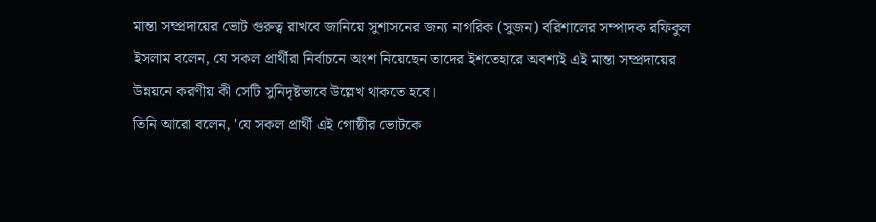মান্তা সম্প্রদায়ের ভোট গুরুত্ব রাখবে জানিয়ে সুশাসনের জন্য নাগরিক (সুজন) বরিশালের সম্পাদক রফিকুল ইসলাম বলেন, যে সকল প্রার্থীরা নির্বাচনে অংশ নিয়েছেন তাদের ইশতেহারে অবশ্যই এই মান্তা সম্প্রদায়ের উন্নয়নে করণীয় কী সেটি সুনিদৃষ্টভাবে উল্লেখ থাকতে হবে।
তিনি আরো বলেন, 'যে সকল প্রার্থী এই গোষ্ঠীর ভোটকে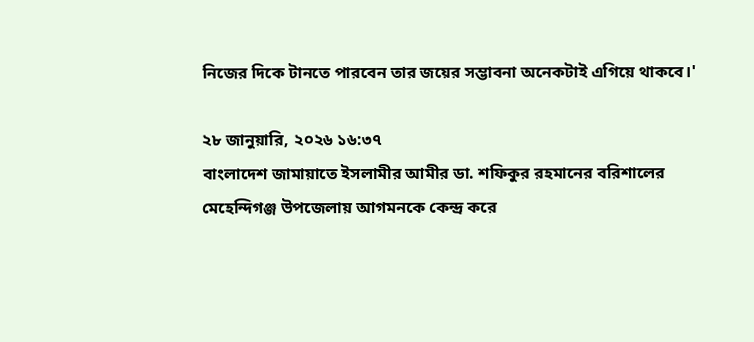নিজের দিকে টানতে পারবেন তার জয়ের সম্ভাবনা অনেকটাই এগিয়ে থাকবে।'

২৮ জানুয়ারি, ২০২৬ ১৬:৩৭
বাংলাদেশ জামায়াতে ইসলামীর আমীর ডা. শফিকুর রহমানের বরিশালের মেহেন্দিগঞ্জ উপজেলায় আগমনকে কেন্দ্র করে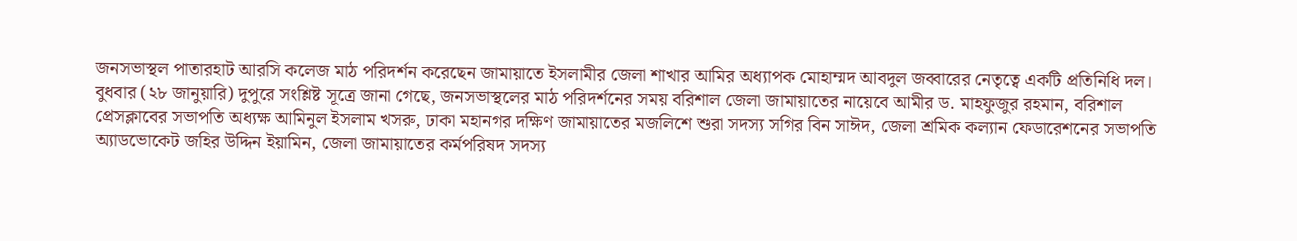জনসভাস্থল পাতারহাট আরসি কলেজ মাঠ পরিদর্শন করেছেন জামায়াতে ইসলামীর জেলা শাখার আমির অধ্যাপক মোহাম্মদ আবদুল জব্বারের নেতৃত্বে একটি প্রতিনিধি দল।
বুধবার (২৮ জানুয়ারি) দুপুরে সংশ্লিষ্ট সূত্রে জানা গেছে, জনসভাস্থলের মাঠ পরিদর্শনের সময় বরিশাল জেলা জামায়াতের নায়েবে আমীর ড. মাহফুজুর রহমান, বরিশাল প্রেসক্লাবের সভাপতি অধ্যক্ষ আমিনুল ইসলাম খসরু, ঢাকা মহানগর দক্ষিণ জামায়াতের মজলিশে শুরা সদস্য সগির বিন সাঈদ, জেলা শ্রমিক কল্যান ফেডারেশনের সভাপতি অ্যাডভোকেট জহির উদ্দিন ইয়ামিন, জেলা জামায়াতের কর্মপরিষদ সদস্য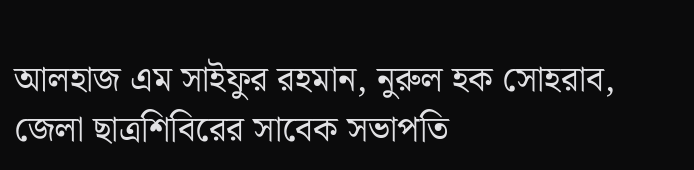আলহাজ এম সাইফুর রহমান, নুরুল হক সোহরাব, জেলা ছাত্রশিবিরের সাবেক সভাপতি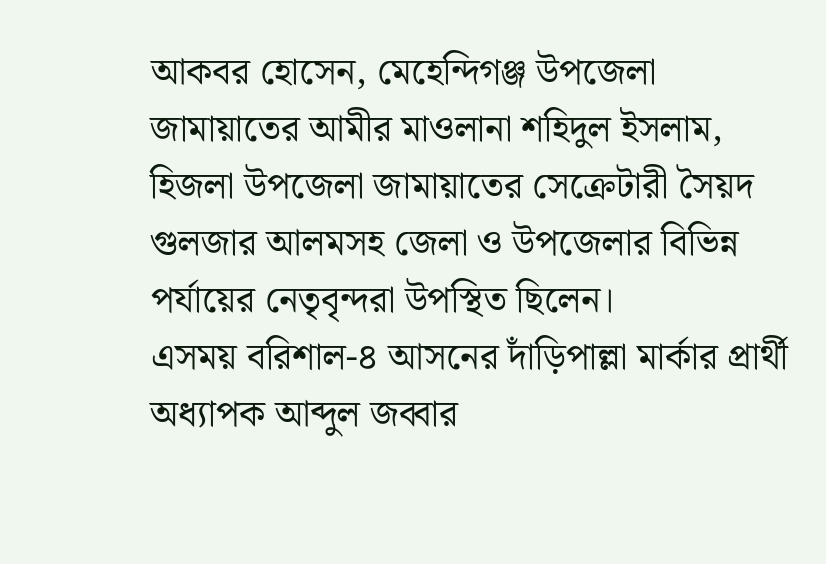আকবর হোসেন, মেহেন্দিগঞ্জ উপজেলা জামায়াতের আমীর মাওলানা শহিদুল ইসলাম, হিজলা উপজেলা জামায়াতের সেক্রেটারী সৈয়দ গুলজার আলমসহ জেলা ও উপজেলার বিভিন্ন পর্যায়ের নেতৃবৃন্দরা উপস্থিত ছিলেন।
এসময় বরিশাল-৪ আসনের দাঁড়িপাল্লা মার্কার প্রার্থী অধ্যাপক আব্দুল জব্বার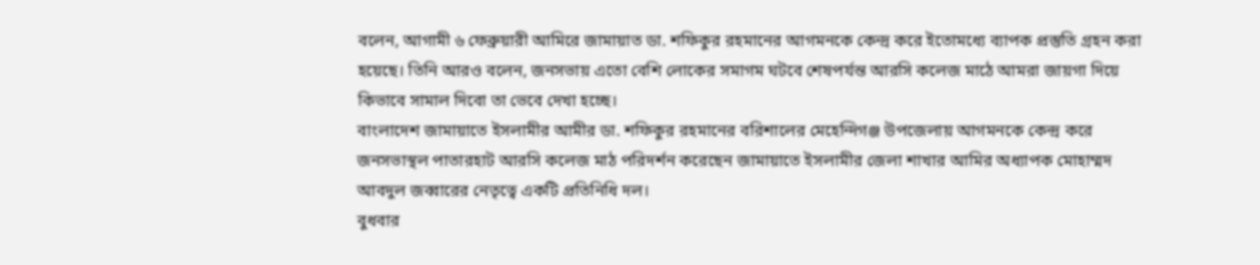বলেন, আগামী ৬ ফেব্রুয়ারী আমিরে জামায়াত ডা. শফিকুর রহমানের আগমনকে কেন্দ্র করে ইতোমধ্যে ব্যাপক প্রস্তুতি গ্রহন করা হয়েছে। তিনি আরও বলেন, জনসভায় এতো বেশি লোকের সমাগম ঘটবে শেষপর্যন্ত আরসি কলেজ মাঠে আমরা জায়গা দিয়ে কিভাবে সামাল দিবো তা ভেবে দেখা হচ্ছে।
বাংলাদেশ জামায়াতে ইসলামীর আমীর ডা. শফিকুর রহমানের বরিশালের মেহেন্দিগঞ্জ উপজেলায় আগমনকে কেন্দ্র করে জনসভাস্থল পাতারহাট আরসি কলেজ মাঠ পরিদর্শন করেছেন জামায়াতে ইসলামীর জেলা শাখার আমির অধ্যাপক মোহাম্মদ আবদুল জব্বারের নেতৃত্বে একটি প্রতিনিধি দল।
বুধবার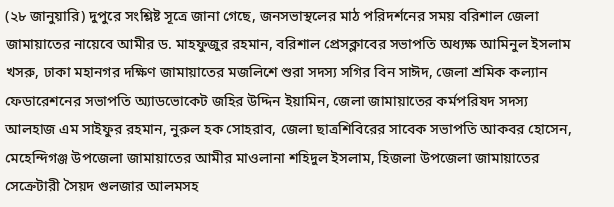(২৮ জানুয়ারি) দুপুরে সংশ্লিষ্ট সূত্রে জানা গেছে, জনসভাস্থলের মাঠ পরিদর্শনের সময় বরিশাল জেলা জামায়াতের নায়েবে আমীর ড. মাহফুজুর রহমান, বরিশাল প্রেসক্লাবের সভাপতি অধ্যক্ষ আমিনুল ইসলাম খসরু, ঢাকা মহানগর দক্ষিণ জামায়াতের মজলিশে শুরা সদস্য সগির বিন সাঈদ, জেলা শ্রমিক কল্যান ফেডারেশনের সভাপতি অ্যাডভোকেট জহির উদ্দিন ইয়ামিন, জেলা জামায়াতের কর্মপরিষদ সদস্য আলহাজ এম সাইফুর রহমান, নুরুল হক সোহরাব, জেলা ছাত্রশিবিরের সাবেক সভাপতি আকবর হোসেন, মেহেন্দিগঞ্জ উপজেলা জামায়াতের আমীর মাওলানা শহিদুল ইসলাম, হিজলা উপজেলা জামায়াতের সেক্রেটারী সৈয়দ গুলজার আলমসহ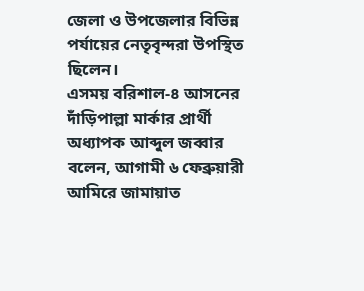জেলা ও উপজেলার বিভিন্ন পর্যায়ের নেতৃবৃন্দরা উপস্থিত ছিলেন।
এসময় বরিশাল-৪ আসনের দাঁড়িপাল্লা মার্কার প্রার্থী অধ্যাপক আব্দুল জব্বার বলেন, আগামী ৬ ফেব্রুয়ারী আমিরে জামায়াত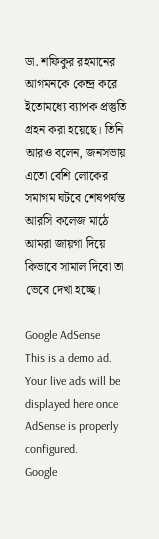ডা. শফিকুর রহমানের আগমনকে কেন্দ্র করে ইতোমধ্যে ব্যাপক প্রস্তুতি গ্রহন করা হয়েছে। তিনি আরও বলেন, জনসভায় এতো বেশি লোকের সমাগম ঘটবে শেষপর্যন্ত আরসি কলেজ মাঠে আমরা জায়গা দিয়ে কিভাবে সামাল দিবো তা ভেবে দেখা হচ্ছে।

Google AdSense
This is a demo ad. Your live ads will be displayed here once AdSense is properly configured.
Google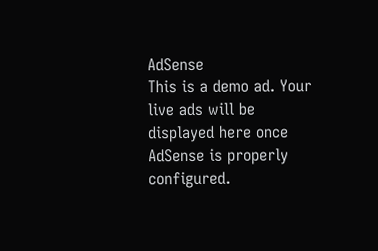AdSense
This is a demo ad. Your live ads will be displayed here once AdSense is properly configured.